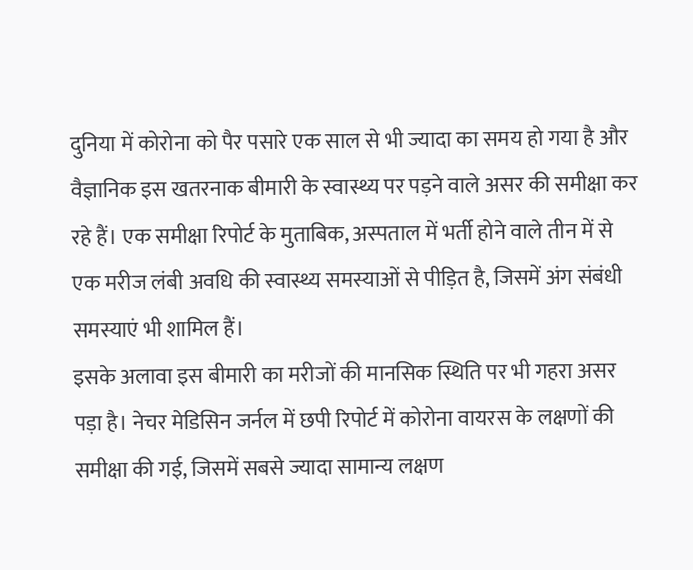दुनिया में कोरोना को पैर पसारे एक साल से भी ज्यादा का समय हो गया है और वैज्ञानिक इस खतरनाक बीमारी के स्वास्थ्य पर पड़ने वाले असर की समीक्षा कर रहे हैं। एक समीक्षा रिपोर्ट के मुताबिक, अस्पताल में भर्ती होने वाले तीन में से एक मरीज लंबी अवधि की स्वास्थ्य समस्याओं से पीड़ित है, जिसमें अंग संबंधी समस्याएं भी शामिल हैं।
इसके अलावा इस बीमारी का मरीजों की मानसिक स्थिति पर भी गहरा असर पड़ा है। नेचर मेडिसिन जर्नल में छपी रिपोर्ट में कोरोना वायरस के लक्षणों की समीक्षा की गई, जिसमें सबसे ज्यादा सामान्य लक्षण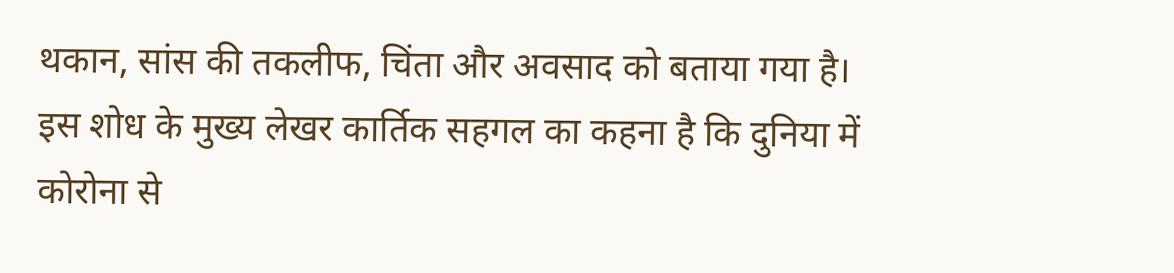थकान, सांस की तकलीफ, चिंता और अवसाद को बताया गया है।
इस शोध के मुख्य लेखर कार्तिक सहगल का कहना है कि दुनिया में कोरोना से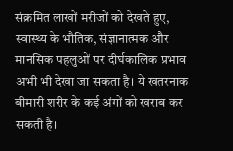संक्रमित लाखों मरीजों को देखते हुए, स्वास्थ्य के भौतिक, संज्ञानात्मक और मानसिक पहलुओं पर दीर्घकालिक प्रभाव अभी भी देखा जा सकता है। ये खतरनाक बीमारी शरीर के कई अंगों को खराब कर सकती है।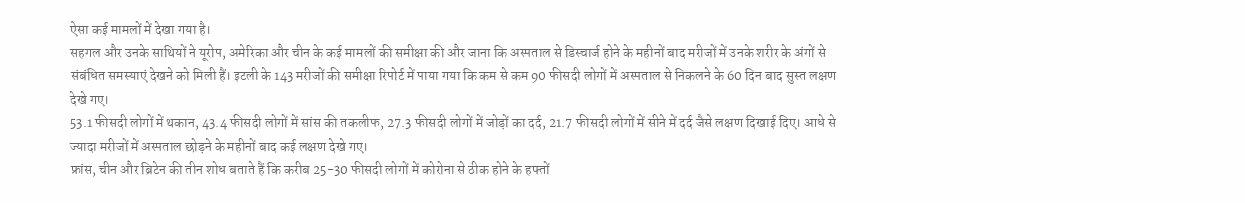ऐसा कई मामलों में देखा गया है।
सहगल और उनके साथियों ने यूरोप, अमेरिका और चीन के कई मामलों की समीक्षा की और जाना कि अस्पताल से डिस्चार्ज होने के महीनों बाद मरीजों में उनके शरीर के अंगों से संबंधित समस्याएं देखने को मिली हैं। इटली के 143 मरीजों की समीक्षा रिपोर्ट में पाया गया कि कम से कम 90 फीसदी लोगों में अस्पताल से निकलने के 60 दिन बाद सुस्त लक्षण देखे गए।
53.1 फीसदी लोगों में थकान, 43.4 फीसदी लोगों में सांस की तकलीफ, 27.3 फीसदी लोगों में जोड़ों का दर्द, 21.7 फीसदी लोगों में सीने में दर्द जैसे लक्षण दिखाई दिए। आधे से ज्यादा मरीजों में अस्पताल छोड़ने के महीनों बाद कई लक्षण देखे गए।
फ्रांस, चीन और ब्रिटेन की तीन शोध बताते हैं कि करीब 25-30 फीसदी लोगों में कोरोना से ठीक होने के हफ्तों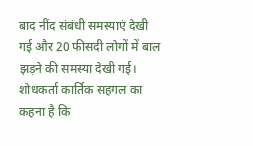बाद नींद संबंधी समस्याएं देखी गई और 20 फीसदी लोगों में बाल झड़ने की समस्या देखी गई। शोधकर्ता कार्तिक सहगल का कहना है कि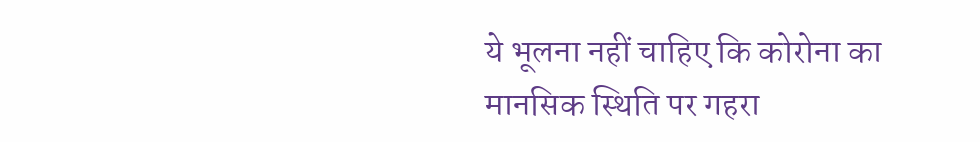ये भूलना नहीं चाहिए कि कोरोना का मानसिक स्थिति पर गहरा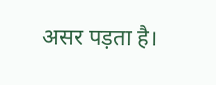असर पड़ता है।